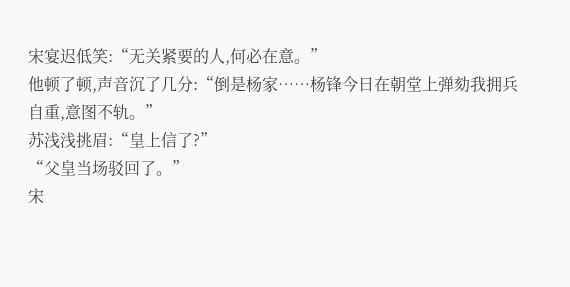宋宴迟低笑:“无关紧要的人,何必在意。”
他顿了顿,声音沉了几分:“倒是杨家……杨锋今日在朝堂上弹劾我拥兵自重,意图不轨。”
苏浅浅挑眉:“皇上信了?”
“父皇当场驳回了。”
宋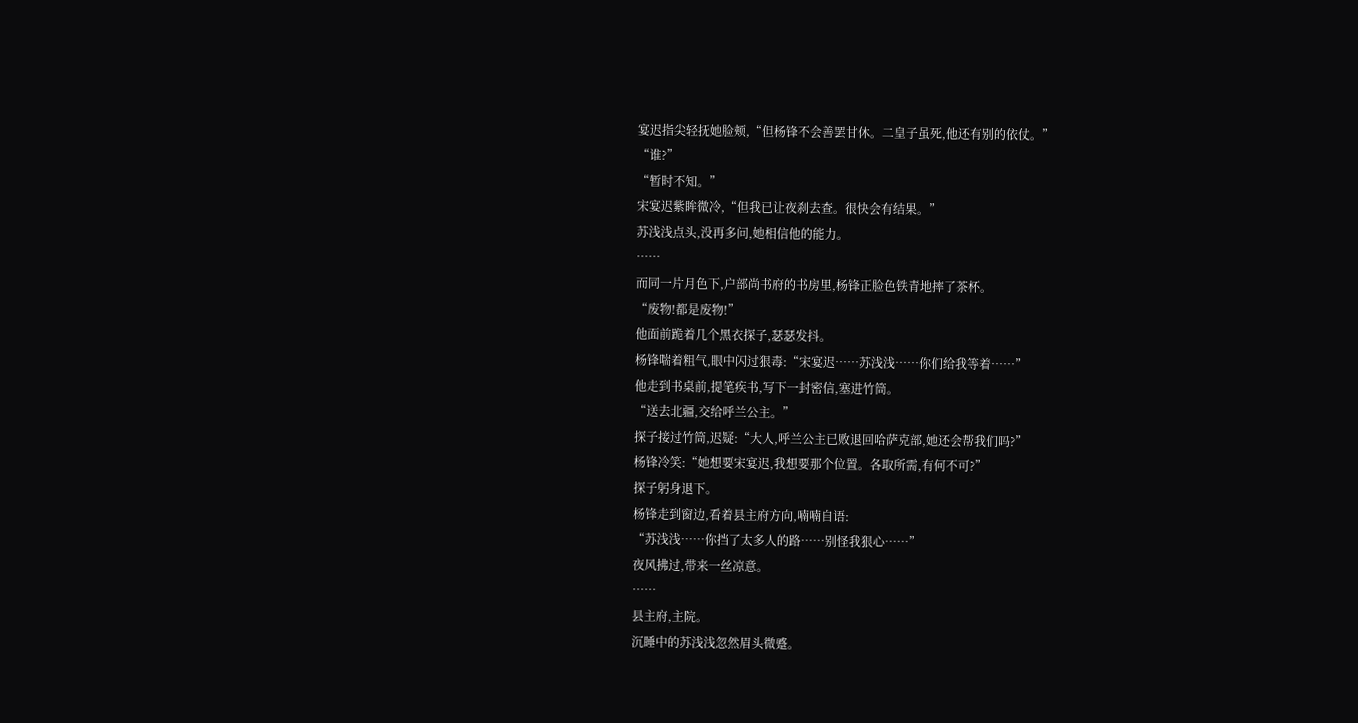宴迟指尖轻抚她脸颊,“但杨锋不会善罢甘休。二皇子虽死,他还有别的依仗。”
“谁?”
“暂时不知。”
宋宴迟紫眸微冷,“但我已让夜刹去查。很快会有结果。”
苏浅浅点头,没再多问,她相信他的能力。
……
而同一片月色下,户部尚书府的书房里,杨锋正脸色铁青地摔了茶杯。
“废物!都是废物!”
他面前跪着几个黑衣探子,瑟瑟发抖。
杨锋喘着粗气,眼中闪过狠毒:“宋宴迟……苏浅浅……你们给我等着……”
他走到书桌前,提笔疾书,写下一封密信,塞进竹筒。
“送去北疆,交给呼兰公主。”
探子接过竹筒,迟疑:“大人,呼兰公主已败退回哈萨克部,她还会帮我们吗?”
杨锋冷笑:“她想要宋宴迟,我想要那个位置。各取所需,有何不可?”
探子躬身退下。
杨锋走到窗边,看着县主府方向,喃喃自语:
“苏浅浅……你挡了太多人的路……别怪我狠心……”
夜风拂过,带来一丝凉意。
……
县主府,主院。
沉睡中的苏浅浅忽然眉头微蹙。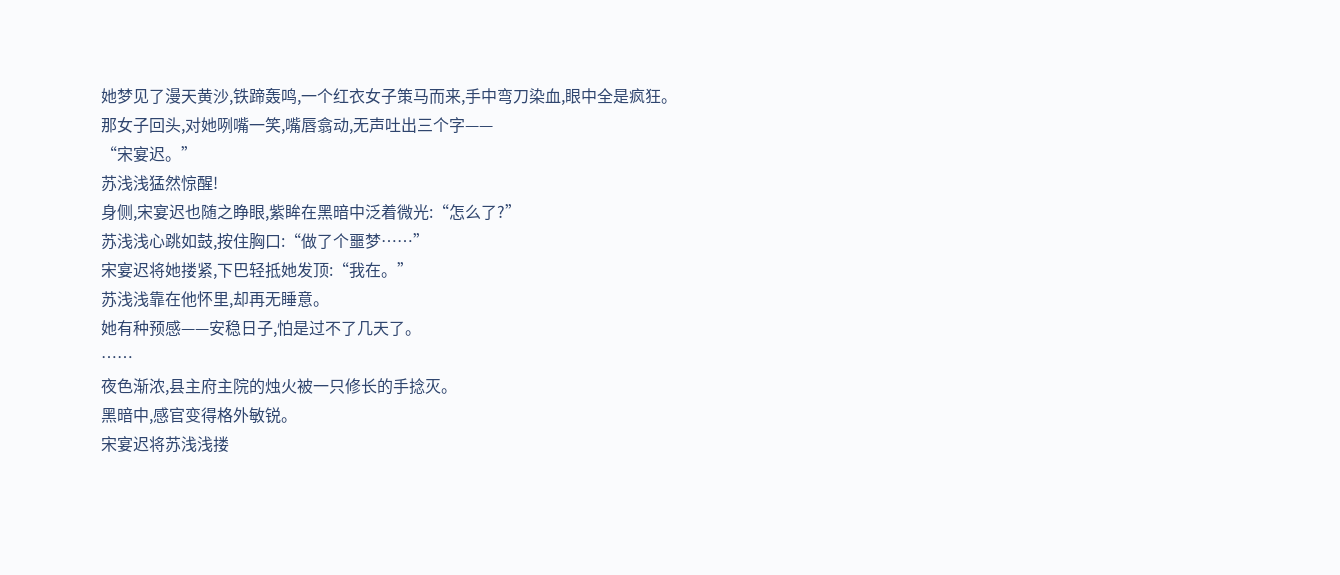她梦见了漫天黄沙,铁蹄轰鸣,一个红衣女子策马而来,手中弯刀染血,眼中全是疯狂。
那女子回头,对她咧嘴一笑,嘴唇翕动,无声吐出三个字——
“宋宴迟。”
苏浅浅猛然惊醒!
身侧,宋宴迟也随之睁眼,紫眸在黑暗中泛着微光:“怎么了?”
苏浅浅心跳如鼓,按住胸口:“做了个噩梦……”
宋宴迟将她搂紧,下巴轻抵她发顶:“我在。”
苏浅浅靠在他怀里,却再无睡意。
她有种预感——安稳日子,怕是过不了几天了。
……
夜色渐浓,县主府主院的烛火被一只修长的手捻灭。
黑暗中,感官变得格外敏锐。
宋宴迟将苏浅浅搂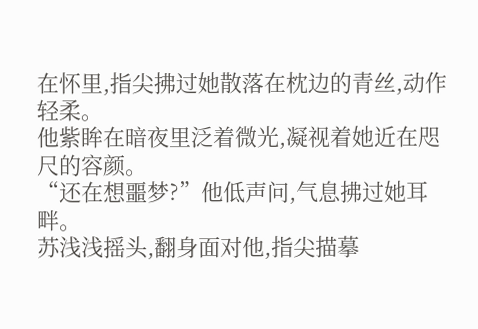在怀里,指尖拂过她散落在枕边的青丝,动作轻柔。
他紫眸在暗夜里泛着微光,凝视着她近在咫尺的容颜。
“还在想噩梦?”他低声问,气息拂过她耳畔。
苏浅浅摇头,翻身面对他,指尖描摹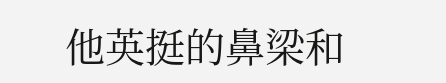他英挺的鼻梁和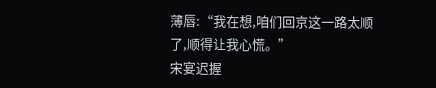薄唇:“我在想,咱们回京这一路太顺了,顺得让我心慌。”
宋宴迟握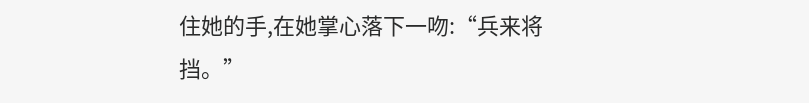住她的手,在她掌心落下一吻:“兵来将挡。”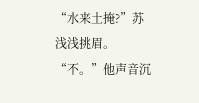“水来土掩?”苏浅浅挑眉。
“不。”他声音沉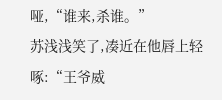哑,“谁来,杀谁。”
苏浅浅笑了,凑近在他唇上轻啄:“王爷威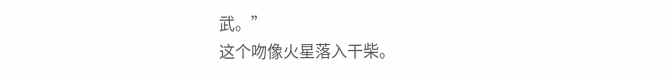武。”
这个吻像火星落入干柴。